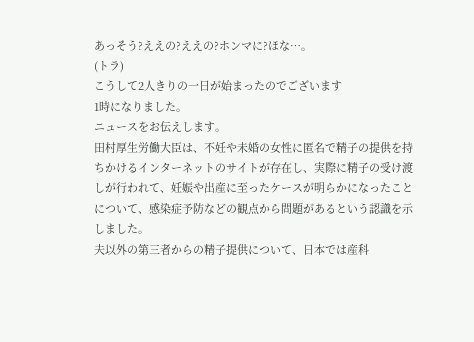あっそう?ええの?ええの?ホンマに?ほな…。
(トラ)
こうして2人きりの一日が始まったのでございます
1時になりました。
ニュースをお伝えします。
田村厚生労働大臣は、不妊や未婚の女性に匿名で精子の提供を持ちかけるインターネットのサイトが存在し、実際に精子の受け渡しが行われて、妊娠や出産に至ったケースが明らかになったことについて、感染症予防などの観点から問題があるという認識を示しました。
夫以外の第三者からの精子提供について、日本では産科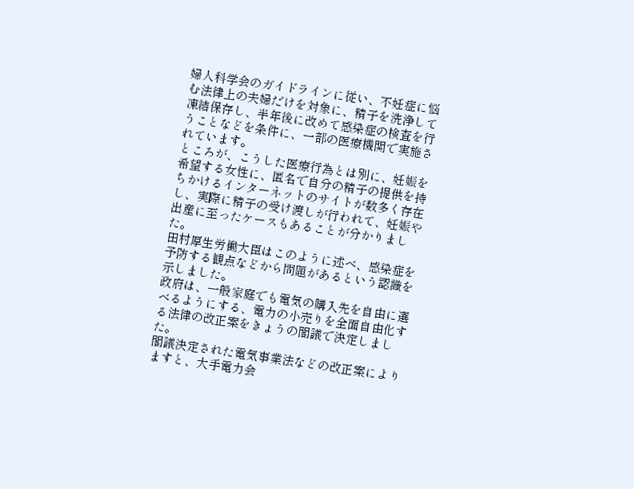婦人科学会のガイドラインに従い、不妊症に悩む法律上の夫婦だけを対象に、精子を洗浄して凍結保存し、半年後に改めて感染症の検査を行うことなどを条件に、一部の医療機関で実施されています。
ところが、こうした医療行為とは別に、妊娠を希望する女性に、匿名で自分の精子の提供を持ちかけるインターネットのサイトが数多く存在し、実際に精子の受け渡しが行われて、妊娠や出産に至ったケースもあることが分かりました。
田村厚生労働大臣はこのように述べ、感染症を予防する観点などから問題があるという認識を示しました。
政府は、一般家庭でも電気の購入先を自由に選べるようにする、電力の小売りを全面自由化する法律の改正案をきょうの閣議で決定しました。
閣議決定された電気事業法などの改正案によりますと、大手電力会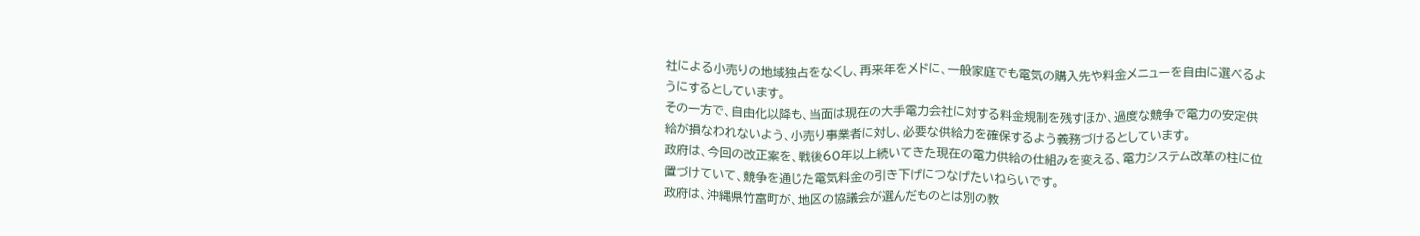社による小売りの地域独占をなくし、再来年をメドに、一般家庭でも電気の購入先や料金メニューを自由に選べるようにするとしています。
その一方で、自由化以降も、当面は現在の大手電力会社に対する料金規制を残すほか、過度な競争で電力の安定供給が損なわれないよう、小売り事業者に対し、必要な供給力を確保するよう義務づけるとしています。
政府は、今回の改正案を、戦後60年以上続いてきた現在の電力供給の仕組みを変える、電力システム改革の柱に位置づけていて、競争を通じた電気料金の引き下げにつなげたいねらいです。
政府は、沖縄県竹富町が、地区の協議会が選んだものとは別の教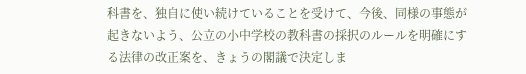科書を、独自に使い続けていることを受けて、今後、同様の事態が起きないよう、公立の小中学校の教科書の採択のルールを明確にする法律の改正案を、きょうの閣議で決定しま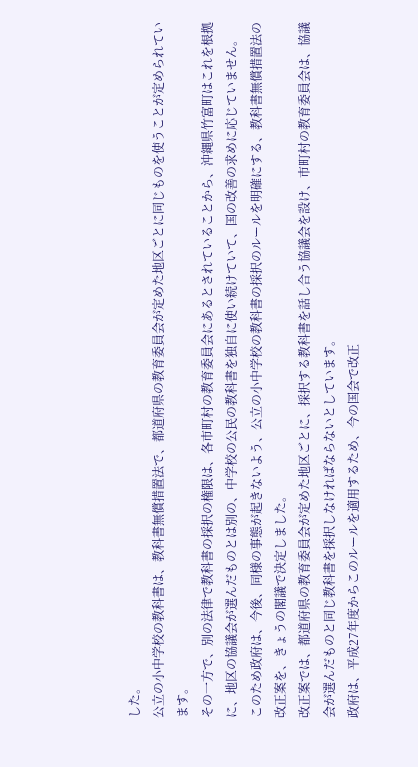した。
公立の小中学校の教科書は、教科書無償措置法で、都道府県の教育委員会が定めた地区ごとに同じものを使うことが定められています。
その一方で、別の法律で教科書の採択の権限は、各市町村の教育委員会にあるとされていることから、沖縄県竹富町はこれを根拠に、地区の協議会が選んだものとは別の、中学校の公民の教科書を独自に使い続けていて、国の改善の求めに応じていません。
このため政府は、今後、同様の事態が起きないよう、公立の小中学校の教科書の採択のルールを明確にする、教科書無償措置法の改正案を、きょうの閣議で決定しました。
改正案では、都道府県の教育委員会が定めた地区ごとに、採択する教科書を話し合う協議会を設け、市町村の教育委員会は、協議会が選んだものと同じ教科書を採択しなければならないとしています。
政府は、平成27年度からこのルールを適用するため、今の国会で改正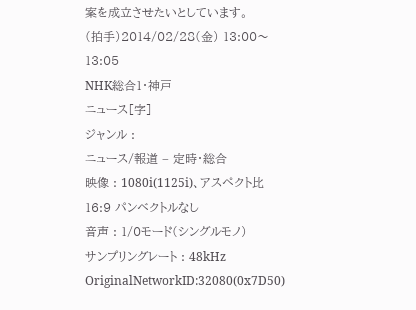案を成立させたいとしています。
(拍手)2014/02/28(金) 13:00〜13:05
NHK総合1・神戸
ニュース[字]
ジャンル :
ニュース/報道 – 定時・総合
映像 : 1080i(1125i)、アスペクト比16:9 パンベクトルなし
音声 : 1/0モード(シングルモノ)
サンプリングレート : 48kHz
OriginalNetworkID:32080(0x7D50)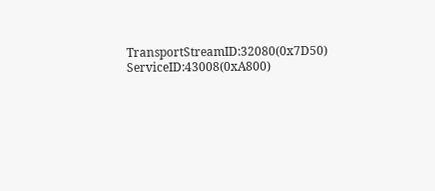TransportStreamID:32080(0x7D50)
ServiceID:43008(0xA800)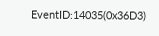EventID:14035(0x36D3)